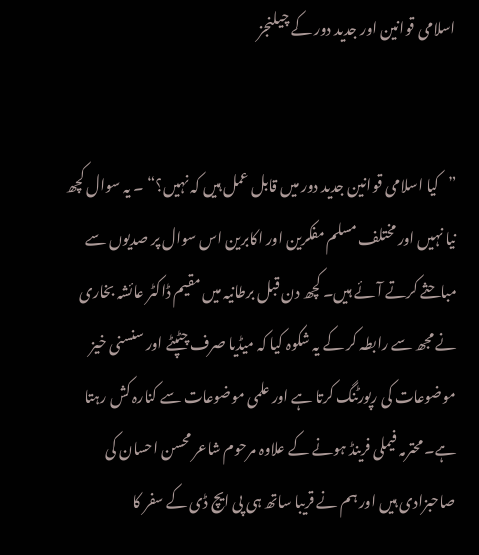اسلامی قوانین اور جدید دور کے چیلنجز


”کیا اسلامی قوانین جدید دور میں قابل عمل ہیں کہ نہیں؟“ ۔ یہ سوال کچھ نیا نہیں اور مختلف مسلم مفکرین اور اکابرین اس سوال پر صدیوں سے مباحثے کرتے آئے ہیں۔ کچھ دن قبل برطانیہ میں مقیم ڈاکٹر عائشہ بخاری نے مجھ سے رابطہ کر کے یہ شکوہ کیا کہ میڈیا صرف چٹپٹے اور سنسنی خیز موضوعات کی رپورٹنگ کرتا ہے اور علمی موضوعات سے کنارہ کش رہتا ہے۔ محترمہ فیملی فرینڈ ہونے کے علاوہ مرحوم شاعر محسن احسان کی صاحبزادی ہیں اور ہم نے قریبا ساتھ ہی پی ایچ ڈی کے سفر کا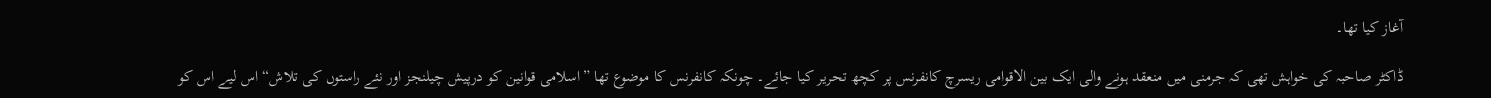آغاز کیا تھا۔

ڈاکٹر صاحبہ کی خواہش تھی کہ جرمنی میں منعقد ہونے والی ایک بین الاقوامی ریسرچ کانفرنس پر کچھ تحریر کیا جائے۔ چونکہ کانفرنس کا موضوع تھا ”اسلامی قوانین کو درپیش چیلنجز اور نئے راستوں کی تلاش“ اس لیے اس کو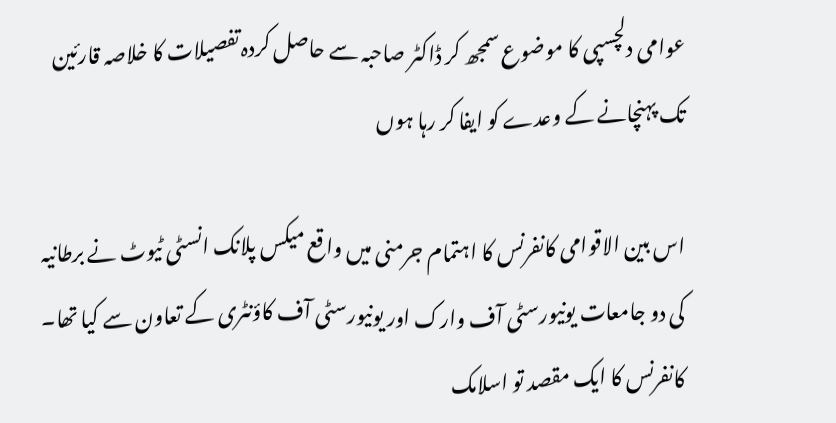عوامی دلچسپی کا موضوع سمجھ کر ڈاکٹر صاحبہ سے حاصل کردہ تفصیلات کا خلاصہ قارئین تک پہنچانے کے وعدے کو ایفا کر رہا ہوں

اس بین الاقوامی کانفرنس کا اہتمام جرمنی میں واقع میکس پلانک انسٹی ٹیوٹ نے برطانیہ کی دو جامعات یونیورسٹی آف وارک اور یونیورسٹی آف کاؤنٹری کے تعاون سے کیا تھا۔ کانفرنس کا ایک مقصد تو اسلامک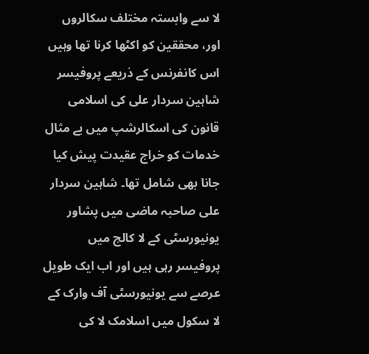لا سے وابستہ مختلف سکالروں اور، محققین کو اکٹھا کرنا تھا وہیں اس کانفرنس کے ذریعے پروفیسر شاہین سردار علی کی اسلامی قانون کی اسکالرشپ میں بے مثال خدمات کو خراج عقیدت پیش کیا جانا بھی شامل تھا۔ شاہین سردار علی صاحبہ ماضی میں پشاور یونیورسٹی کے لا کالج میں پروفیسر رہی ہیں اور اب ایک طویل عرصے سے یونیورسٹی آف وارک کے لا سکول میں اسلامک لا کی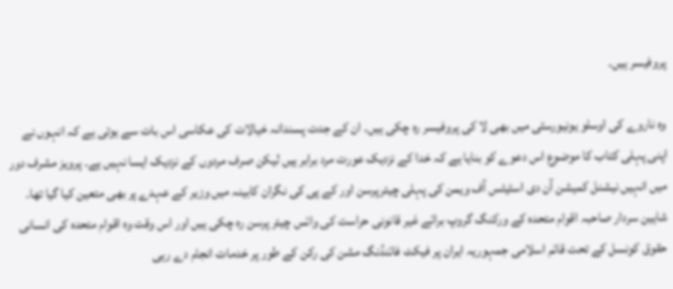پروفیسر ہیں۔

وہ ناروے کی اوسلو یونیورسٹی میں بھی لا کی پروفیسر رہ چکی ہیں۔ ان کے جدت پسندانہ خیالات کی عکاسی اس بات سے ہوتی ہے کہ انہوں نے اپنی پہلی کتاب کا موضوع اس دعوے کو بنایا ہے کہ خدا کے نزدیک عورت مرد برابر ہیں لیکن صرف مردوں کے نزدیک ایسا نہیں ہے۔ پرویز مشرف دور میں انہیں نیشنل کمیشن آن دی اسٹیٹس آف ویمن کی پہلی چیئرپرسن اور کے پی کی نگران کابینہ میں وزیر کے عہدے پر بھی متعین کیا گیا تھا۔ شاہین سردار صاحبہ اقوام متحدہ کے ورکنگ گروپ برائے غیر قانونی حراست کی وائس چیئر پرسن رہ چکی ہیں اور اس وقت وہ اقوام متحدہ کی انسانی حقوق کونسل کے تحت قائم اسلامی جمہوریہ ایران پر فیکٹ فائنڈنگ مشن کی رکن کے طور پر خدمات انجام دے رہی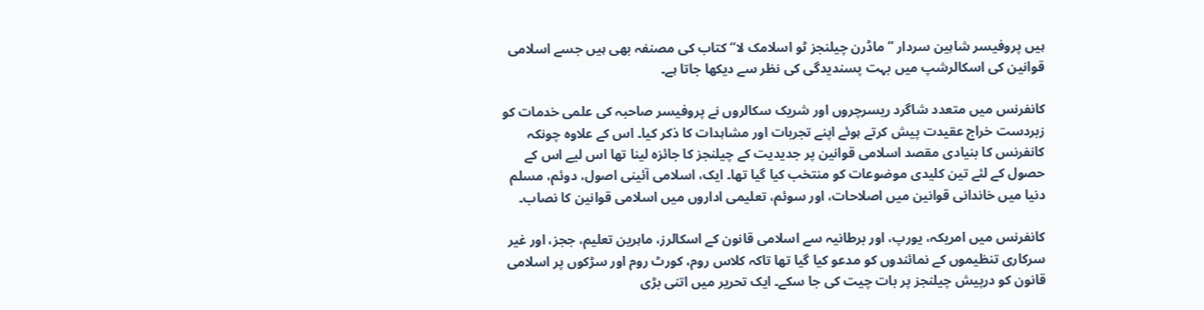ہیں پروفیسر شاہین سردار ”ماڈرن چیلنجز ٹو اسلامک لا“ کتاب کی مصنفہ بھی ہیں جسے اسلامی قوانین کی اسکالرشپ میں بہت پسندیدگی کی نظر سے دیکھا جاتا ہے۔

کانفرنس میں متعدد شاگرد ریسرچروں اور شریک سکالروں نے پروفیسر صاحبہ کی علمی خدمات کو زبردست خراج عقیدت پیش کرتے ہوئے اپنے تجربات اور مشاہدات کا ذکر کیا۔ اس کے علاوہ چونکہ کانفرنس کا بنیادی مقصد اسلامی قوانین پر جدیدیت کے چیلنجز کا جائزہ لینا تھا اس لیے اس کے حصول کے لئے تین کلیدی موضوعات کو منتخب کیا گیا تھا۔ ایک، اسلامی آئینی اصول، دوئم، مسلم دنیا میں خاندانی قوانین میں اصلاحات، اور سوئم، تعلیمی اداروں میں اسلامی قوانین کا نصاب۔

کانفرنس میں امریکہ، یورپ، اور برطانیہ سے اسلامی قانون کے اسکالرز، ماہرین تعلیم، ججز، اور غیر سرکاری تنظیموں کے نمائندوں کو مدعو کیا گیا تھا تاکہ کلاس روم، کورٹ روم اور سڑکوں پر اسلامی قانون کو درپیش چیلنجز پر بات چیت کی جا سکے۔ ایک تحریر میں اتنی بڑی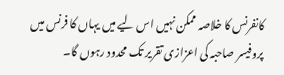کانفرنس کا خلاصہ ممکن نہیں اس لیے میں یہاں کا فرنس میں پروفیسر صاحبہ کی اعزازی تقریر تک محدود رہوں گا۔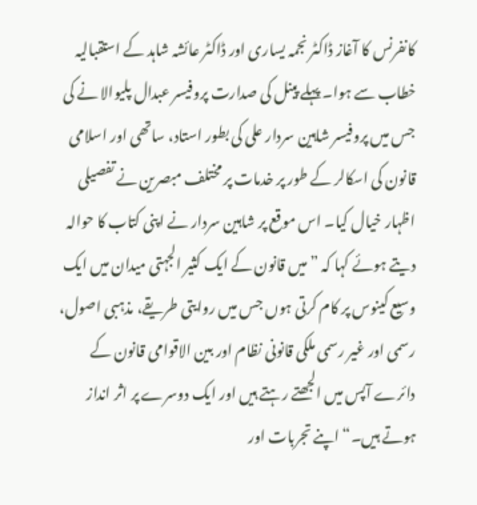کانفرنس کا آغاز ڈاکٹر نجمہ یساری اور ڈاکٹر عائشہ شاہد کے استقبالیہ خطاب سے ہوا۔ پہلے پینل کی صدارت پروفیسر عبدال پلیوالا نے کی جس میں پروفیسر شاہین سردار علی کی بطور استاد، ساتھی اور اسلامی قانون کی اسکالر کے طور پر خدمات پر مختلف مبصرین نے تفصیلی اظہار خیال کیا۔ اس موقع پر شاہین سردار نے اپنی کتاب کا حوالہ دیتے ہوئے کہا کہ ”میں قانون کے ایک کثیر الجہتی میدان میں ایک وسیع کینوس پر کام کرتی ہوں جس میں روایتی طریقے، مذہبی اصول، رسمی اور غیر رسمی ملکی قانونی نظام اور بین الاقوامی قانون کے دائرے آپس میں الجھتے رہتے ہیں اور ایک دوسرے پر اثر انداز ہوتے ہیں۔“ اپنے تجربات اور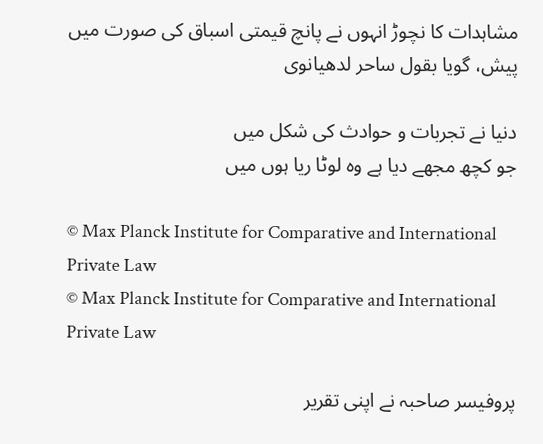مشاہدات کا نچوڑ انہوں نے پانچ قیمتی اسباق کی صورت میں پیش، گویا بقول ساحر لدھیانوی

دنیا نے تجربات و حوادث کی شکل میں
جو کچھ مجھے دیا ہے وہ لوٹا ریا ہوں میں

© Max Planck Institute for Comparative and International Private Law
© Max Planck Institute for Comparative and International Private Law

پروفیسر صاحبہ نے اپنی تقریر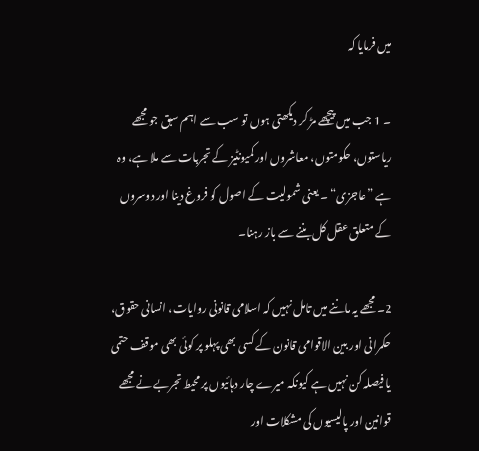میں فرمایا کہ

۔ 1 جب میں پیچھے مڑ کر دیکھتی ہوں تو سب سے اہم سبق جو مجھے ریاستوں، حکومتوں، معاشروں اور کمیونٹیز کے تجربات سے ملا ہے، وہ ہے ”عاجزی“ ۔ یعنی شمولیت کے اصول کو فروغ دینا اور دوسروں کے متعلق عقل کل بننے سے باز رہنا۔

2۔ مجھے یہ ماننے میں تامل نہیں کہ اسلامی قانونی روایات، انسانی حقوق، حکمرانی اور بین الاقوامی قانون کے کسی بھی پہلو پر کوئی بھی موقف حتمی یا فیصلہ کن نہیں ہے کیونکہ میرے چار دہائیوں پر محیط تجربے نے مجھے قوانین اور پالیسیوں کی مشکلات اور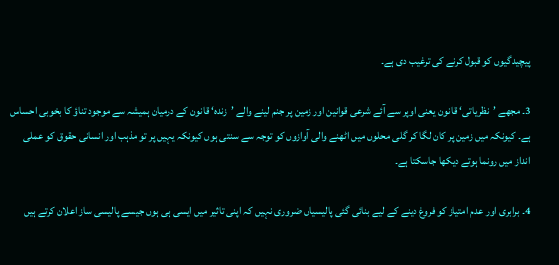پیچیدگیوں کو قبول کرنے کی ترغیب دی ہے۔

3۔ مجھے ’نظریاتی‘ قانون یعنی اوپر سے آئے شرعی قوانین اور زمین پر جنم لینے والے ’زندہ‘ قانون کے درمیان ہمیشہ سے موجود تناؤ کا بخوبی احساس ہے۔ کیونکہ میں زمین پر کان لگا کر گلی محلوں میں اٹھنے والی آوازوں کو توجہ سے سنتی ہوں کیونکہ یہیں پر تو مذہب اور انسانی حقوق کو عملی انداز میں رونما ہوتے دیکھا جاسکتا ہے۔

4۔ برابری اور عدم امتیاز کو فروغ دینے کے لیے بنائی گئی پالیسیاں ضروری نہیں کہ اپنی تاثیر میں ایسی ہی ہوں جیسے پالیسی ساز اعلان کرتے ہیں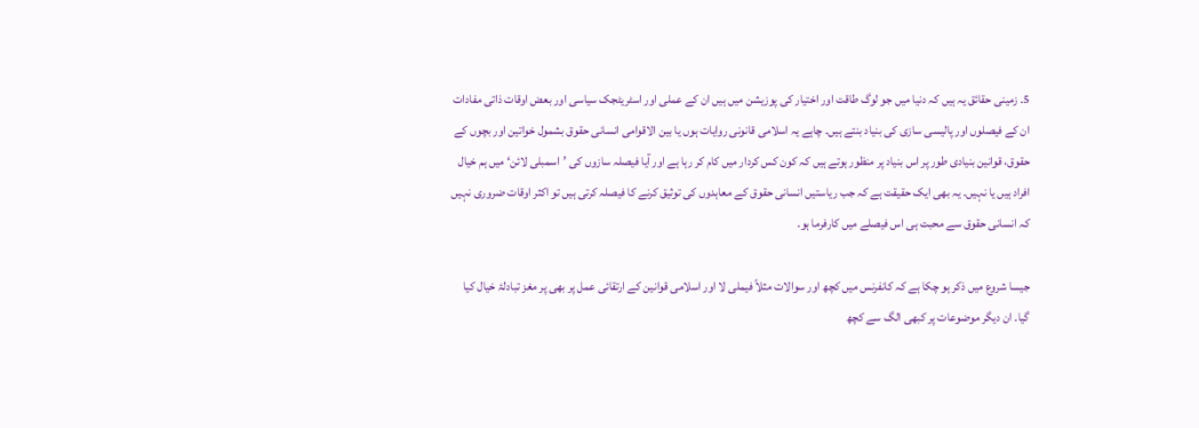5۔ زمینی حقائق یہ ہیں کہ دنیا میں جو لوگ طاقت اور اختیار کی پوزیشن میں ہیں ان کے عملی اور اسٹریٹجک سیاسی اور بعض اوقات ذاتی مفادات ان کے فیصلوں اور پالیسی سازی کی بنیاد بنتے ہیں۔ چاہے یہ اسلامی قانونی روایات ہوں یا بین الاقوامی انسانی حقوق بشمول خواتین اور بچوں کے حقوق، قوانین بنیادی طور پر اس بنیاد پر منظور ہوتے ہیں کہ کون کس کردار میں کام کر رہا ہے اور آیا فیصلہ سازوں کی ’اسمبلی لائن‘ میں ہم خیال افراد ہیں یا نہیں۔ یہ بھی ایک حقیقت ہے کہ جب ریاستیں انسانی حقوق کے معاہدوں کی توثیق کرنے کا فیصلہ کرتی ہیں تو اکثر اوقات ضروری نہیں کہ انسانی حقوق سے محبت ہی اس فیصلے میں کارفرما ہو۔

جیسا شروع میں ذکر ہو چکا ہے کہ کانفرنس میں کچھ اور سوالات مثلاً فیملی لا اور اسلامی قوانین کے ارتقائی عمل پر بھی پر مغز تبادلۂ خیال کیا گیا۔ ان دیگر موضوعات پر کبھی الگ سے کچھ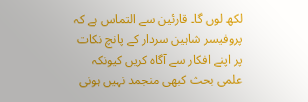لکھ لوں گا۔ قارئین سے التماس ہے کہ پروفیسر شاہین سردار کے پانچ نکات پر اپنے افکار سے آگاہ کریں کیونکہ علمی بحث کبھی منجمد نہیں ہونی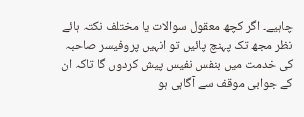چاہیے۔ اگر کچھ معقول سوالات یا مختلف نکتہ ہائے نظر مجھ تک پہنچ پائیں تو انہیں پروفیسر صاحبہ کی خدمت میں بنفس نفیس پیش کردوں گا تاکہ ان کے جوابی موقف سے آگاہی ہو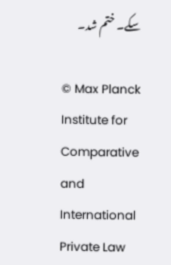سکے۔ ختم شد۔

© Max Planck Institute for Comparative and International Private Law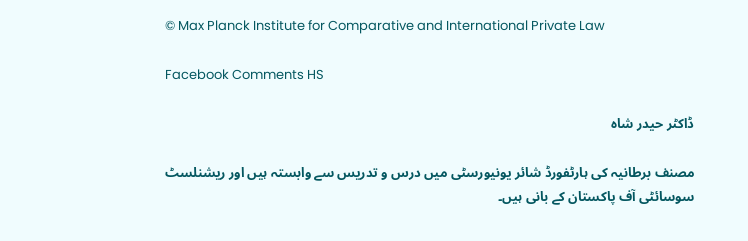© Max Planck Institute for Comparative and International Private Law

Facebook Comments HS

ڈاکٹر حیدر شاہ

مصنف برطانیہ کی ہارٹفورڈ شائر یونیورسٹی میں درس و تدریس سے وابستہ ہیں اور ریشنلسٹ سوسائٹی آف پاکستان کے بانی ہیں۔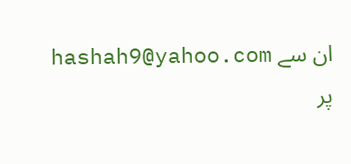ان سے hashah9@yahoo.com پر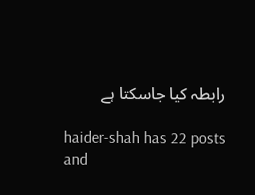رابطہ کیا جاسکتا ہے

haider-shah has 22 posts and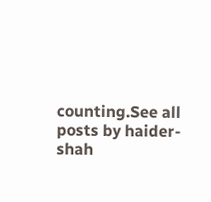counting.See all posts by haider-shah